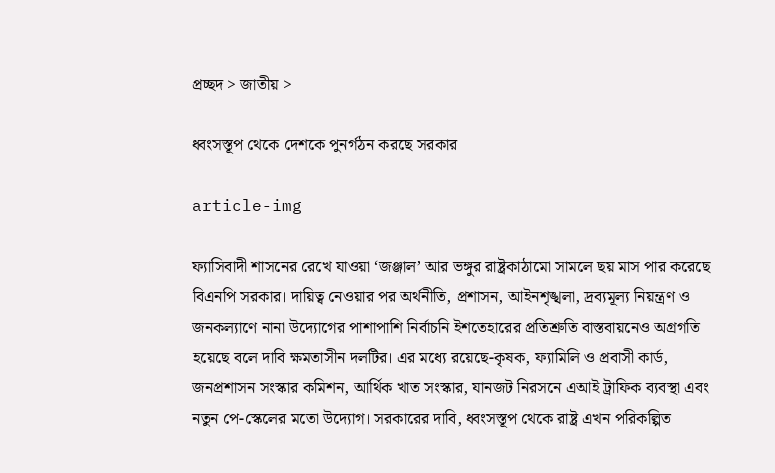প্রচ্ছদ > জাতীয় >

ধ্বংসস্তূপ থেকে দেশকে পুনর্গঠন করছে সরকার

article-img

ফ্যাসিবাদী শাসনের রেখে যাওয়া ‘জঞ্জাল’ আর ভঙ্গুর রাষ্ট্রকাঠামো সামলে ছয় মাস পার করেছে বিএনপি সরকার। দায়িত্ব নেওয়ার পর অর্থনীতি, প্রশাসন, আইনশৃঙ্খলা, দ্রব্যমূল্য নিয়ন্ত্রণ ও জনকল্যাণে নানা উদ্যোগের পাশাপাশি নির্বাচনি ইশতেহারের প্রতিশ্রুতি বাস্তবায়নেও অগ্রগতি হয়েছে বলে দাবি ক্ষমতাসীন দলটির। এর মধ্যে রয়েছে-কৃষক, ফ্যামিলি ও প্রবাসী কার্ড, জনপ্রশাসন সংস্কার কমিশন, আর্থিক খাত সংস্কার, যানজট নিরসনে এআই ট্রাফিক ব্যবস্থা এবং নতুন পে-স্কেলের মতো উদ্যোগ। সরকারের দাবি, ধ্বংসস্তূপ থেকে রাষ্ট্র এখন পরিকল্পিত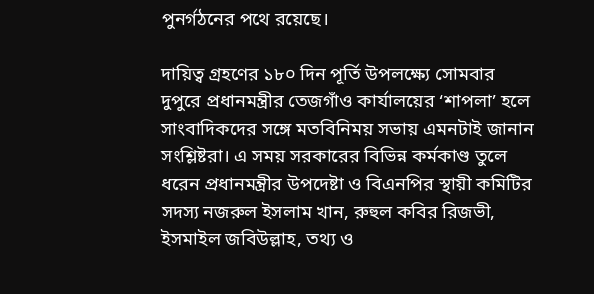পুনর্গঠনের পথে রয়েছে।

দায়িত্ব গ্রহণের ১৮০ দিন পূর্তি উপলক্ষ্যে সোমবার দুপুরে প্রধানমন্ত্রীর তেজগাঁও কার্যালয়ের ‘শাপলা’ হলে সাংবাদিকদের সঙ্গে মতবিনিময় সভায় এমনটাই জানান সংশ্লিষ্টরা। এ সময় সরকারের বিভিন্ন কর্মকাণ্ড তুলে ধরেন প্রধানমন্ত্রীর উপদেষ্টা ও বিএনপির স্থায়ী কমিটির সদস্য নজরুল ইসলাম খান, রুহুল কবির রিজভী, ইসমাইল জবিউল্লাহ, তথ্য ও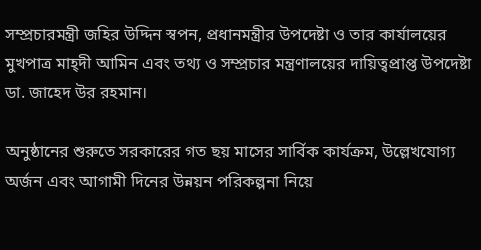সম্প্রচারমন্ত্রী জহির উদ্দিন স্বপন, প্রধানমন্ত্রীর উপদেষ্টা ও তার কার্যালয়ের মুখপাত্র মাহ্দী আমিন এবং তথ্য ও সম্প্রচার মন্ত্রণালয়ের দায়িত্বপ্রাপ্ত উপদেষ্টা ডা. জাহেদ উর রহমান।

অনুষ্ঠানের শুরুতে সরকারের গত ছয় মাসের সার্বিক কার্যক্রম, উল্লেখযোগ্য অর্জন এবং আগামী দিনের উন্নয়ন পরিকল্পনা নিয়ে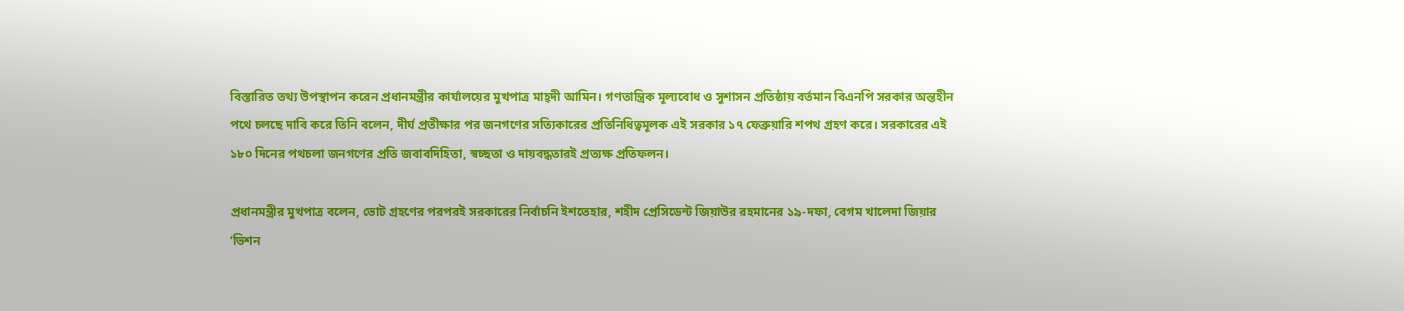বিস্তারিত তথ্য উপস্থাপন করেন প্রধানমন্ত্রীর কার্যালয়ের মুখপাত্র মাহ্দী আমিন। গণতান্ত্রিক মূল্যবোধ ও সুশাসন প্রতিষ্ঠায় বর্তমান বিএনপি সরকার অন্তহীন পথে চলছে দাবি করে তিনি বলেন, দীর্ঘ প্রতীক্ষার পর জনগণের সত্যিকারের প্রতিনিধিত্বমূলক এই সরকার ১৭ ফেব্রুয়ারি শপথ গ্রহণ করে। সরকারের এই ১৮০ দিনের পথচলা জনগণের প্রতি জবাবদিহিতা, স্বচ্ছতা ও দায়বদ্ধতারই প্রত্যক্ষ প্রতিফলন।

প্রধানমন্ত্রীর মুখপাত্র বলেন, ভোট গ্রহণের পরপরই সরকারের নির্বাচনি ইশতেহার, শহীদ প্রেসিডেন্ট জিয়াউর রহমানের ১৯-দফা, বেগম খালেদা জিয়ার ‘ভিশন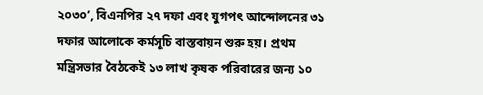২০৩০’, বিএনপির ২৭ দফা এবং যুগপৎ আন্দোলনের ৩১ দফার আলোকে কর্মসূচি বাস্তবায়ন শুরু হয়। প্রথম মন্ত্রিসভার বৈঠকেই ১৩ লাখ কৃষক পরিবারের জন্য ১০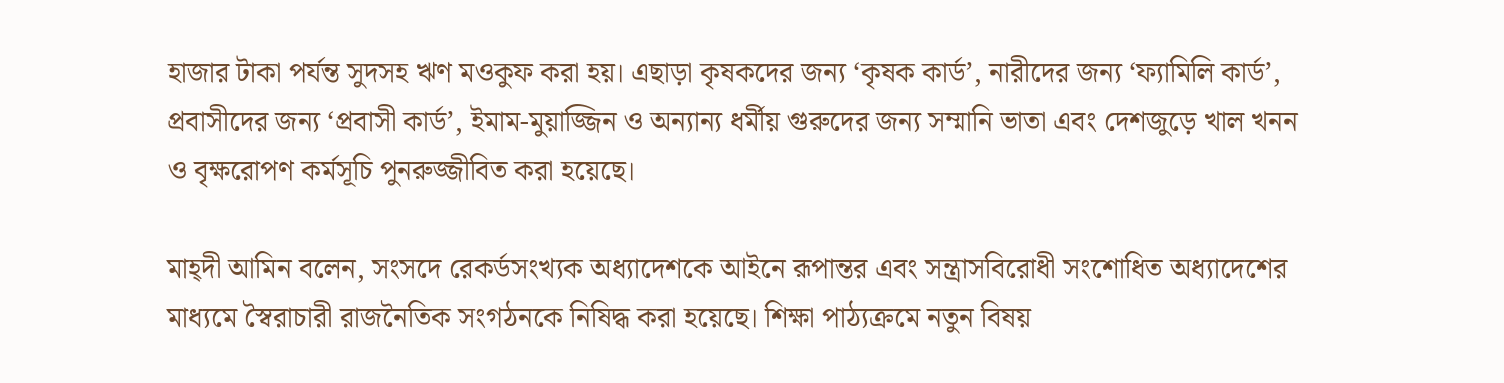হাজার টাকা পর্যন্ত সুদসহ ঋণ মওকুফ করা হয়। এছাড়া কৃষকদের জন্য ‘কৃষক কার্ড’, নারীদের জন্য ‘ফ্যামিলি কার্ড’, প্রবাসীদের জন্য ‘প্রবাসী কার্ড’, ইমাম-মুয়াজ্জিন ও অন্যান্য ধর্মীয় গুরুদের জন্য সম্মানি ভাতা এবং দেশজুড়ে খাল খনন ও বৃক্ষরোপণ কর্মসূচি পুনরুজ্জীবিত করা হয়েছে।

মাহ্দী আমিন বলেন, সংসদে রেকর্ডসংখ্যক অধ্যাদেশকে আইনে রূপান্তর এবং সন্ত্রাসবিরোধী সংশোধিত অধ্যাদেশের মাধ্যমে স্বৈরাচারী রাজনৈতিক সংগঠনকে নিষিদ্ধ করা হয়েছে। শিক্ষা পাঠ্যক্রমে নতুন বিষয়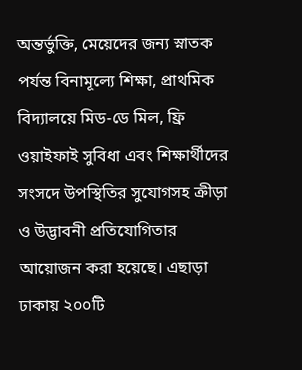অন্তর্ভুক্তি, মেয়েদের জন্য স্নাতক পর্যন্ত বিনামূল্যে শিক্ষা, প্রাথমিক বিদ্যালয়ে মিড-ডে মিল, ফ্রি ওয়াইফাই সুবিধা এবং শিক্ষার্থীদের সংসদে উপস্থিতির সুযোগসহ ক্রীড়া ও উদ্ভাবনী প্রতিযোগিতার আয়োজন করা হয়েছে। এছাড়া ঢাকায় ২০০টি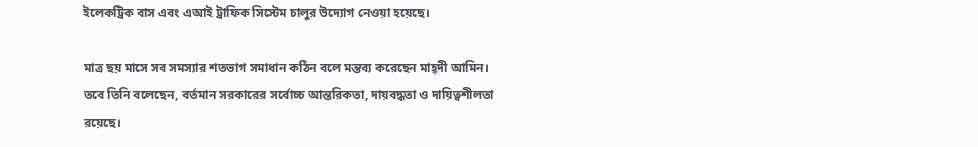ইলেকট্রিক বাস এবং এআই ট্রাফিক সিস্টেম চালুর উদ্যোগ নেওয়া হয়েছে।

মাত্র ছয় মাসে সব সমস্যার শতভাগ সমাধান কঠিন বলে মন্তব্য করেছেন মাহ্দী আমিন। তবে তিনি বলেছেন, বর্তমান সরকারের সর্বোচ্চ আন্তরিকতা, দায়বদ্ধতা ও দায়িত্বশীলতা রয়েছে।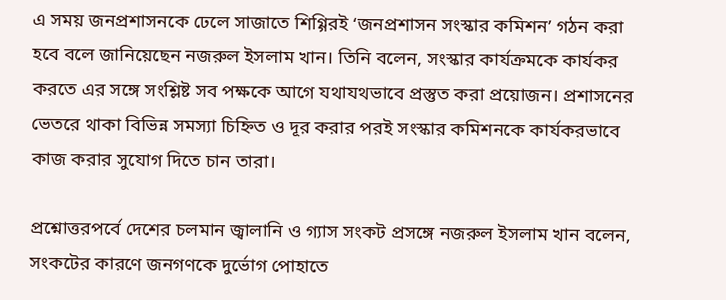এ সময় জনপ্রশাসনকে ঢেলে সাজাতে শিগ্গিরই ‘জনপ্রশাসন সংস্কার কমিশন’ গঠন করা হবে বলে জানিয়েছেন নজরুল ইসলাম খান। তিনি বলেন, সংস্কার কার্যক্রমকে কার্যকর করতে এর সঙ্গে সংশ্লিষ্ট সব পক্ষকে আগে যথাযথভাবে প্রস্তুত করা প্রয়োজন। প্রশাসনের ভেতরে থাকা বিভিন্ন সমস্যা চিহ্নিত ও দূর করার পরই সংস্কার কমিশনকে কার্যকরভাবে কাজ করার সুযোগ দিতে চান তারা।

প্রশ্নোত্তরপর্বে দেশের চলমান জ্বালানি ও গ্যাস সংকট প্রসঙ্গে নজরুল ইসলাম খান বলেন, সংকটের কারণে জনগণকে দুর্ভোগ পোহাতে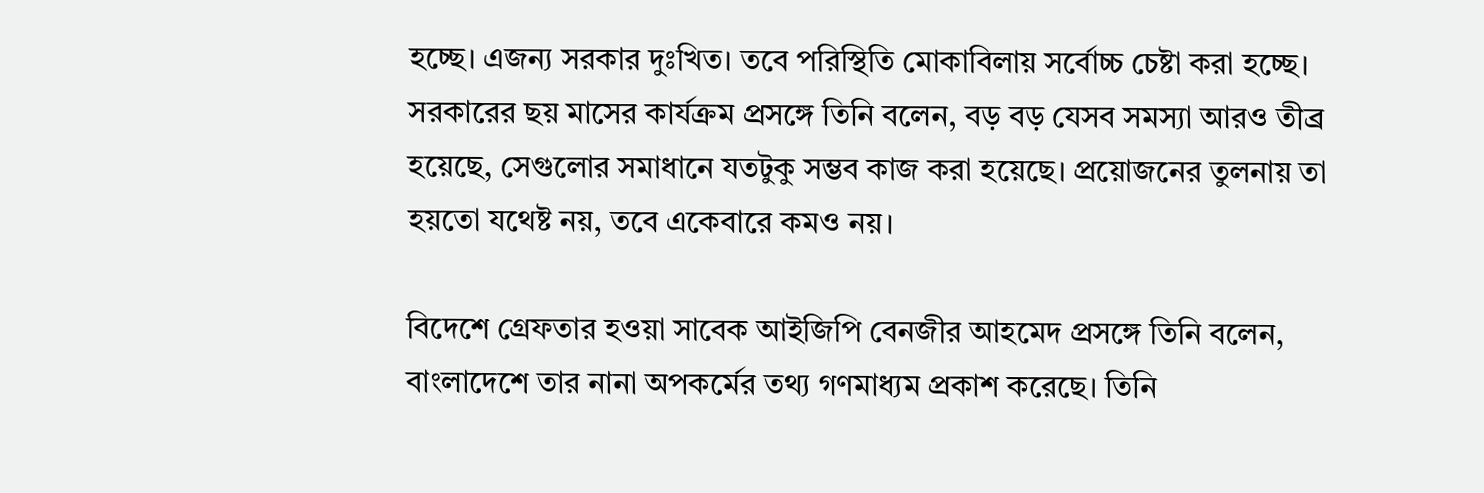হচ্ছে। এজন্য সরকার দুঃখিত। তবে পরিস্থিতি মোকাবিলায় সর্বোচ্চ চেষ্টা করা হচ্ছে। সরকারের ছয় মাসের কার্যক্রম প্রসঙ্গে তিনি বলেন, বড় বড় যেসব সমস্যা আরও তীব্র হয়েছে, সেগুলোর সমাধানে যতটুকু সম্ভব কাজ করা হয়েছে। প্রয়োজনের তুলনায় তা হয়তো যথেষ্ট নয়, তবে একেবারে কমও নয়।

বিদেশে গ্রেফতার হওয়া সাবেক আইজিপি বেনজীর আহমেদ প্রসঙ্গে তিনি বলেন, বাংলাদেশে তার নানা অপকর্মের তথ্য গণমাধ্যম প্রকাশ করেছে। তিনি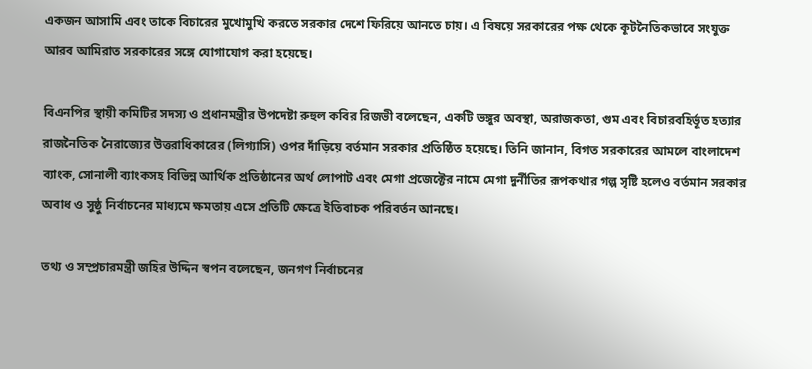একজন আসামি এবং তাকে বিচারের মুখোমুখি করতে সরকার দেশে ফিরিয়ে আনতে চায়। এ বিষয়ে সরকারের পক্ষ থেকে কূটনৈতিকভাবে সংযুক্ত আরব আমিরাত সরকারের সঙ্গে যোগাযোগ করা হয়েছে।

বিএনপির স্থায়ী কমিটির সদস্য ও প্রধানমন্ত্রীর উপদেষ্টা রুহুল কবির রিজভী বলেছেন, একটি ভঙ্গুর অবস্থা, অরাজকতা, গুম এবং বিচারবহির্ভূত হত্যার রাজনৈতিক নৈরাজ্যের উত্তরাধিকারের (লিগ্যাসি) ওপর দাঁড়িয়ে বর্তমান সরকার প্রতিষ্ঠিত হয়েছে। তিনি জানান, বিগত সরকারের আমলে বাংলাদেশ ব্যাংক, সোনালী ব্যাংকসহ বিভিন্ন আর্থিক প্রতিষ্ঠানের অর্থ লোপাট এবং মেগা প্রজেক্টের নামে মেগা দুর্নীতির রূপকথার গল্প সৃষ্টি হলেও বর্তমান সরকার অবাধ ও সুষ্ঠু নির্বাচনের মাধ্যমে ক্ষমতায় এসে প্রতিটি ক্ষেত্রে ইতিবাচক পরিবর্তন আনছে।

তথ্য ও সম্প্রচারমন্ত্রী জহির উদ্দিন স্বপন বলেছেন, জনগণ নির্বাচনের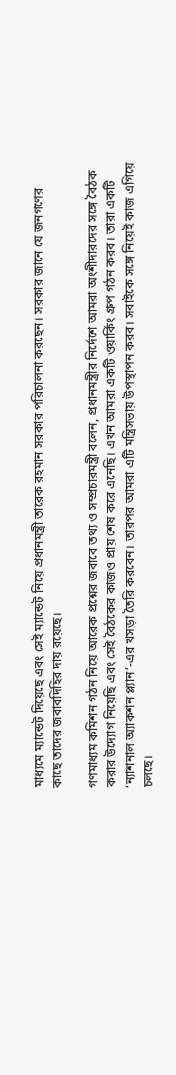মাধ্যমে ম্যান্ডেট দিয়েছে এবং সেই ম্যান্ডেট নিয়ে প্রধানমন্ত্রী তারেক রহমান সরকার পরিচালনা করছেন। সরকার জানে যে জনগণের কাছে তাদের জবাবদিহির দায় রয়েছে।

গণমাধ্যম কমিশন গঠন নিয়ে আরেক প্রশ্নের জবাবে তথ্য ও সম্প্রচারমন্ত্রী বলেন, প্রধানমন্ত্রীর নির্দেশে আমরা অংশীদারদের সঙ্গে বৈঠক করার উদ্যোগ নিয়েছি এবং সেই বৈঠকের কাজও প্রায় শেষ করে এনেছি। এখন আমরা একটি ওয়ার্কিং গ্রুপ গঠন করব। তারা একটি ‘ন্যাশনাল অ্যাকশন প্ল্যান’-এর খসড়া তৈরি করবেন। তারপর আমরা এটি মন্ত্রিসভায় উপস্থাপন করব। সবাইকে সঙ্গে নিয়েই কাজ এগিয়ে চলছে।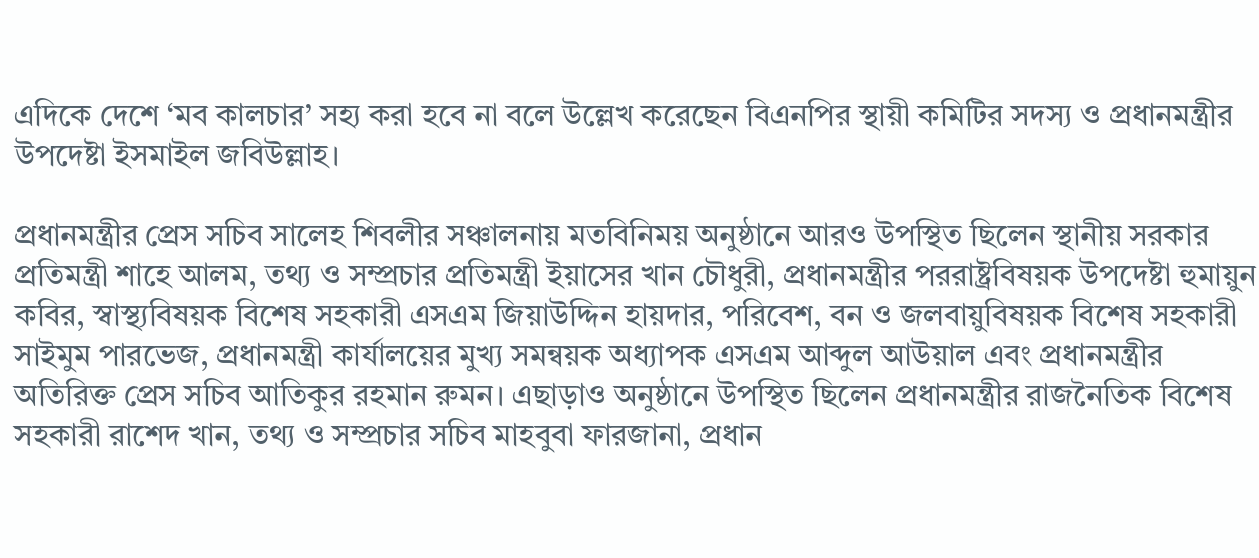এদিকে দেশে ‘মব কালচার’ সহ্য করা হবে না বলে উল্লেখ করেছেন বিএনপির স্থায়ী কমিটির সদস্য ও প্রধানমন্ত্রীর উপদেষ্টা ইসমাইল জবিউল্লাহ।

প্রধানমন্ত্রীর প্রেস সচিব সালেহ শিবলীর সঞ্চালনায় মতবিনিময় অনুষ্ঠানে আরও উপস্থিত ছিলেন স্থানীয় সরকার প্রতিমন্ত্রী শাহে আলম, তথ্য ও সম্প্রচার প্রতিমন্ত্রী ইয়াসের খান চৌধুরী, প্রধানমন্ত্রীর পররাষ্ট্রবিষয়ক উপদেষ্টা হুমায়ুন কবির, স্বাস্থ্যবিষয়ক বিশেষ সহকারী এসএম জিয়াউদ্দিন হায়দার, পরিবেশ, বন ও জলবায়ুবিষয়ক বিশেষ সহকারী সাইমুম পারভেজ, প্রধানমন্ত্রী কার্যালয়ের মুখ্য সমন্বয়ক অধ্যাপক এসএম আব্দুল আউয়াল এবং প্রধানমন্ত্রীর অতিরিক্ত প্রেস সচিব আতিকুর রহমান রুমন। এছাড়াও অনুষ্ঠানে উপস্থিত ছিলেন প্রধানমন্ত্রীর রাজনৈতিক বিশেষ সহকারী রাশেদ খান, তথ্য ও সম্প্রচার সচিব মাহবুবা ফারজানা, প্রধান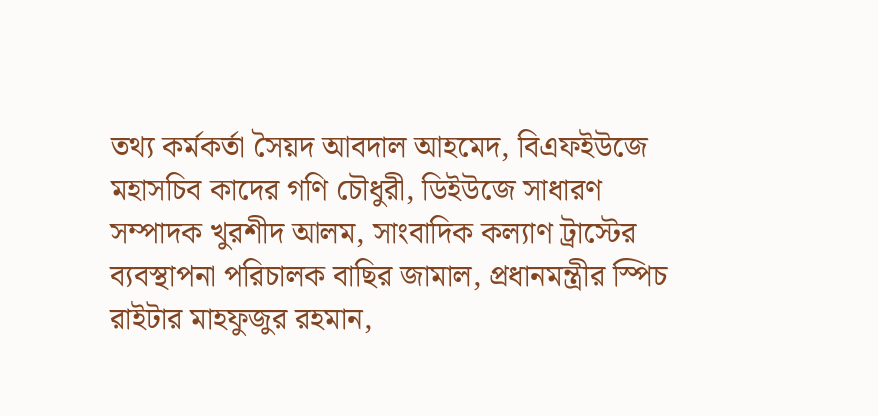তথ্য কর্মকর্তা সৈয়দ আবদাল আহমেদ, বিএফইউজে মহাসচিব কাদের গণি চৌধুরী, ডিইউজে সাধারণ সম্পাদক খুরশীদ আলম, সাংবাদিক কল্যাণ ট্রাস্টের ব্যবস্থাপনা পরিচালক বাছির জামাল, প্রধানমন্ত্রীর স্পিচ রাইটার মাহফুজুর রহমান,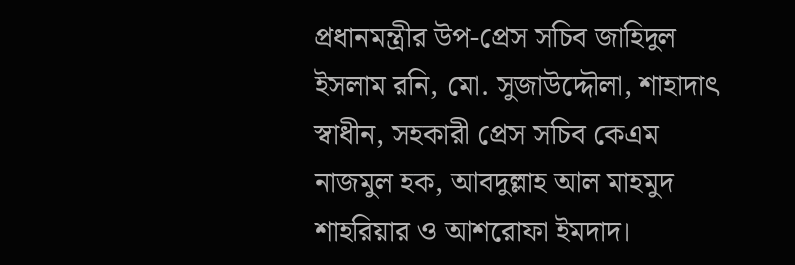প্রধানমন্ত্রীর উপ-প্রেস সচিব জাহিদুল ইসলাম রনি, মো. সুজাউদ্দৌলা, শাহাদাৎ স্বাধীন, সহকারী প্রেস সচিব কেএম নাজমুল হক, আবদুল্লাহ আল মাহমুদ শাহরিয়ার ও আশরোফা ইমদাদ।